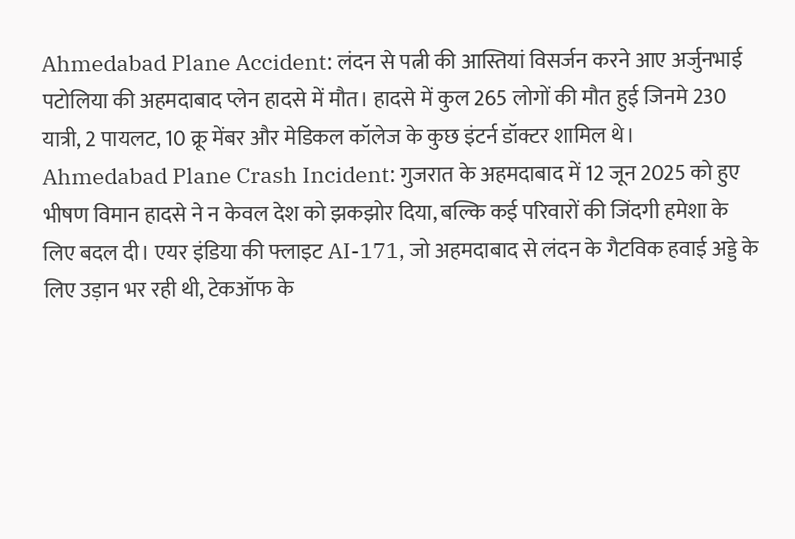Ahmedabad Plane Accident: लंदन से पत्नी की आस्तियां विसर्जन करने आए अर्जुनभाई पटोलिया की अहमदाबाद प्लेन हादसे में मौत। हादसे में कुल 265 लोगों की मौत हुई जिनमे 230 यात्री, 2 पायलट, 10 क्रू मेंबर और मेडिकल कॉलेज के कुछ इंटर्न डॉक्टर शामिल थे।
Ahmedabad Plane Crash Incident: गुजरात के अहमदाबाद में 12 जून 2025 को हुए भीषण विमान हादसे ने न केवल देश को झकझोर दिया, बल्कि कई परिवारों की जिंदगी हमेशा के लिए बदल दी। एयर इंडिया की फ्लाइट AI-171, जो अहमदाबाद से लंदन के गैटविक हवाई अड्डे के लिए उड़ान भर रही थी, टेकऑफ के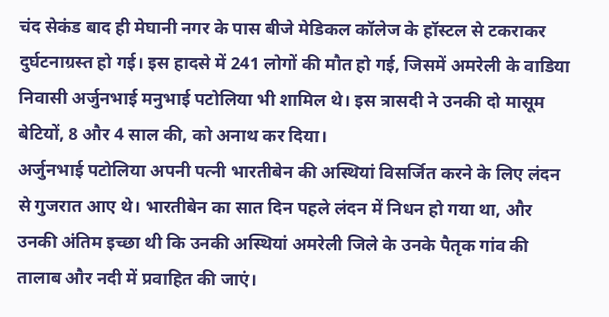चंद सेकंड बाद ही मेघानी नगर के पास बीजे मेडिकल कॉलेज के हॉस्टल से टकराकर दुर्घटनाग्रस्त हो गई। इस हादसे में 241 लोगों की मौत हो गई, जिसमें अमरेली के वाडिया निवासी अर्जुनभाई मनुभाई पटोलिया भी शामिल थे। इस त्रासदी ने उनकी दो मासूम बेटियों, 8 और 4 साल की, को अनाथ कर दिया।
अर्जुनभाई पटोलिया अपनी पत्नी भारतीबेन की अस्थियां विसर्जित करने के लिए लंदन से गुजरात आए थे। भारतीबेन का सात दिन पहले लंदन में निधन हो गया था, और उनकी अंतिम इच्छा थी कि उनकी अस्थियां अमरेली जिले के उनके पैतृक गांव की तालाब और नदी में प्रवाहित की जाएं।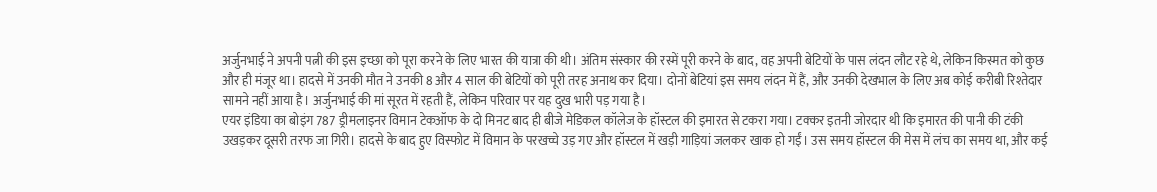अर्जुनभाई ने अपनी पत्नी की इस इच्छा को पूरा करने के लिए भारत की यात्रा की थी। अंतिम संस्कार की रस्में पूरी करने के बाद, वह अपनी बेटियों के पास लंदन लौट रहे थे, लेकिन किस्मत को कुछ और ही मंजूर था। हादसे में उनकी मौत ने उनकी 8 और 4 साल की बेटियों को पूरी तरह अनाथ कर दिया। दोनों बेटियां इस समय लंदन में हैं, और उनकी देखभाल के लिए अब कोई करीबी रिश्तेदार सामने नहीं आया है। अर्जुनभाई की मां सूरत में रहती हैं, लेकिन परिवार पर यह दुख भारी पड़ गया है।
एयर इंडिया का बोइंग 787 ड्रीमलाइनर विमान टेकऑफ के दो मिनट बाद ही बीजे मेडिकल कॉलेज के हॉस्टल की इमारत से टकरा गया। टक्कर इतनी जोरदार थी कि इमारत की पानी की टंकी उखड़कर दूसरी तरफ जा गिरी। हादसे के बाद हुए विस्फोट में विमान के परखच्चे उड़ गए और हॉस्टल में खड़ी गाड़ियां जलकर खाक हो गईं। उस समय हॉस्टल की मेस में लंच का समय था, और कई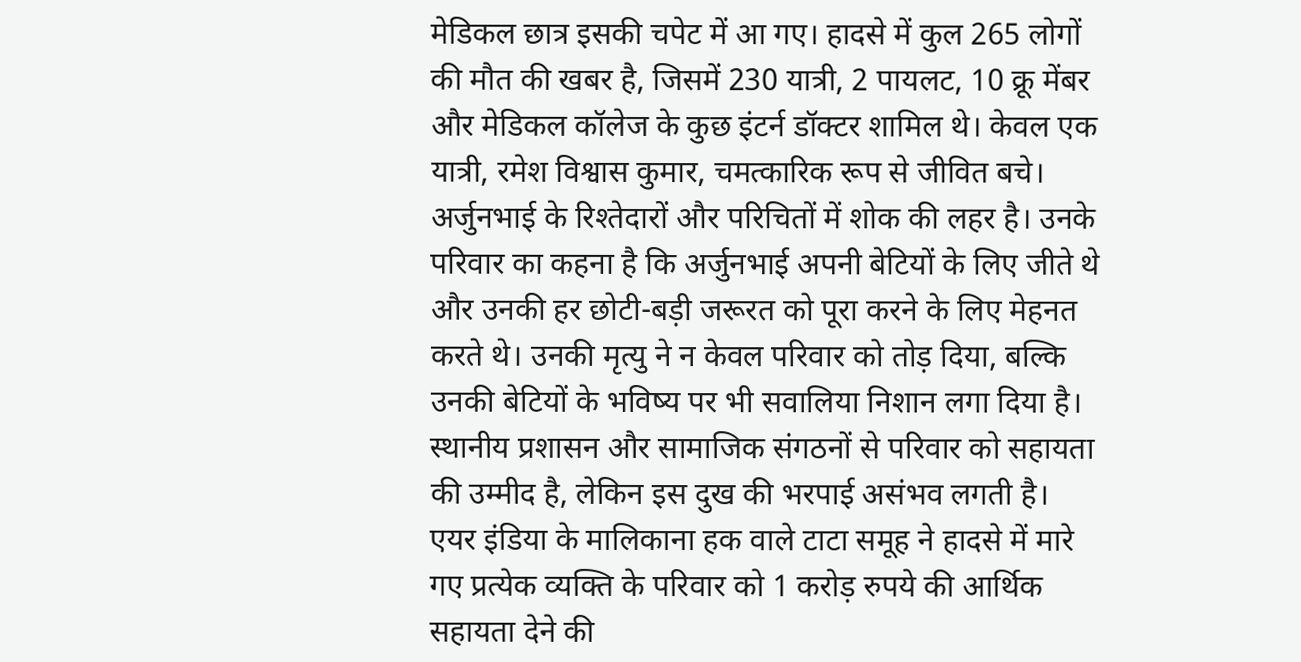मेडिकल छात्र इसकी चपेट में आ गए। हादसे में कुल 265 लोगों की मौत की खबर है, जिसमें 230 यात्री, 2 पायलट, 10 क्रू मेंबर और मेडिकल कॉलेज के कुछ इंटर्न डॉक्टर शामिल थे। केवल एक यात्री, रमेश विश्वास कुमार, चमत्कारिक रूप से जीवित बचे।
अर्जुनभाई के रिश्तेदारों और परिचितों में शोक की लहर है। उनके परिवार का कहना है कि अर्जुनभाई अपनी बेटियों के लिए जीते थे और उनकी हर छोटी-बड़ी जरूरत को पूरा करने के लिए मेहनत करते थे। उनकी मृत्यु ने न केवल परिवार को तोड़ दिया, बल्कि उनकी बेटियों के भविष्य पर भी सवालिया निशान लगा दिया है। स्थानीय प्रशासन और सामाजिक संगठनों से परिवार को सहायता की उम्मीद है, लेकिन इस दुख की भरपाई असंभव लगती है।
एयर इंडिया के मालिकाना हक वाले टाटा समूह ने हादसे में मारे गए प्रत्येक व्यक्ति के परिवार को 1 करोड़ रुपये की आर्थिक सहायता देने की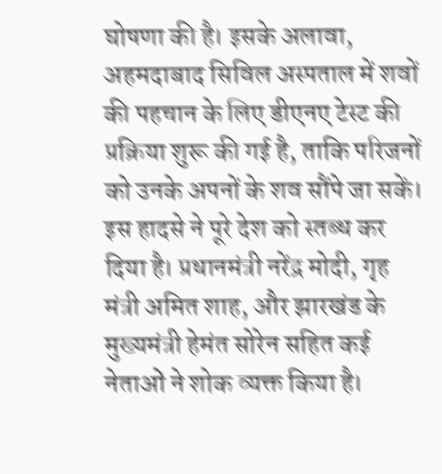घोषणा की है। इसके अलावा, अहमदाबाद सिविल अस्पताल में शवों की पहचान के लिए डीएनए टेस्ट की प्रक्रिया शुरू की गई है, ताकि परिजनों को उनके अपनों के शव सौंपे जा सकें।
इस हादसे ने पूरे देश को स्तब्ध कर दिया है। प्रधानमंत्री नरेंद्र मोदी, गृह मंत्री अमित शाह, और झारखंड के मुख्यमंत्री हेमंत सोरेन सहित कई नेताओं ने शोक व्यक्त किया है।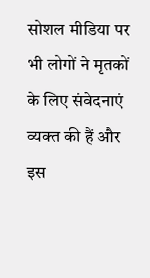सोशल मीडिया पर भी लोगों ने मृतकों के लिए संवेदनाएं व्यक्त की हैं और इस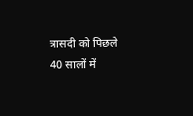त्रासदी को पिछले 40 सालों में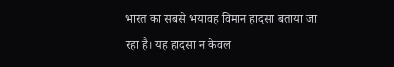भारत का सबसे भयावह विमान हादसा बताया जा रहा है। यह हादसा न केवल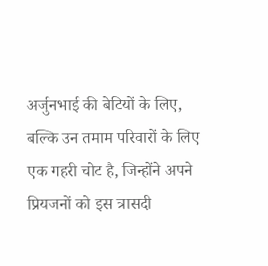अर्जुनभाई की बेटियों के लिए, बल्कि उन तमाम परिवारों के लिए एक गहरी चोट है, जिन्होंने अपने प्रियजनों को इस त्रासदी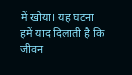में खोया। यह घटना हमें याद दिलाती है कि जीवन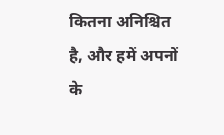कितना अनिश्चित है, और हमें अपनों के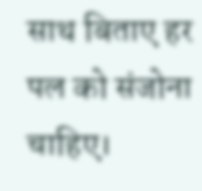साथ बिताए हर पल को संजोना चाहिए।